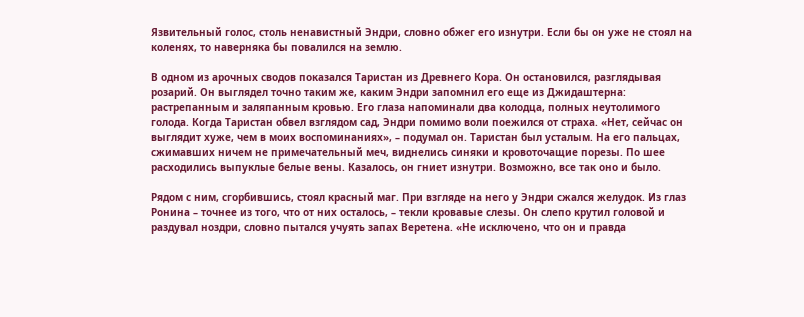Язвительный голос, столь ненавистный Эндри, словно обжег его изнутри. Если бы он уже не стоял на коленях, то наверняка бы повалился на землю.

В одном из арочных сводов показался Таристан из Древнего Кора. Он остановился, разглядывая розарий. Он выглядел точно таким же, каким Эндри запомнил его еще из Джидаштерна: растрепанным и заляпанным кровью. Его глаза напоминали два колодца, полных неутолимого голода. Когда Таристан обвел взглядом сад, Эндри помимо воли поежился от страха. «Нет, сейчас он выглядит хуже, чем в моих воспоминаниях», – подумал он. Таристан был усталым. На его пальцах, сжимавших ничем не примечательный меч, виднелись синяки и кровоточащие порезы. По шее расходились выпуклые белые вены. Казалось, он гниет изнутри. Возможно, все так оно и было.

Рядом с ним, сгорбившись, стоял красный маг. При взгляде на него у Эндри сжался желудок. Из глаз Ронина – точнее из того, что от них осталось, – текли кровавые слезы. Он слепо крутил головой и раздувал ноздри, словно пытался учуять запах Веретена. «Не исключено, что он и правда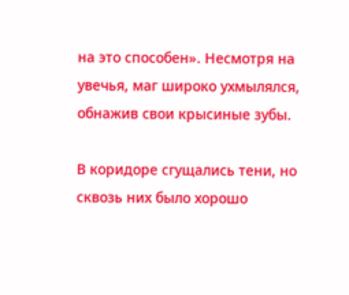на это способен». Несмотря на увечья, маг широко ухмылялся, обнажив свои крысиные зубы.

В коридоре сгущались тени, но сквозь них было хорошо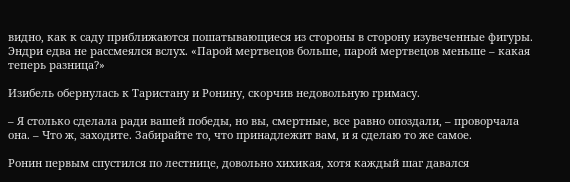видно, как к саду приближаются пошатывающиеся из стороны в сторону изувеченные фигуры. Эндри едва не рассмеялся вслух. «Парой мертвецов больше, парой мертвецов меньше – какая теперь разница?»

Изибель обернулась к Таристану и Ронину, скорчив недовольную гримасу.

– Я столько сделала ради вашей победы, но вы, смертные, все равно опоздали, – проворчала она. – Что ж, заходите. Забирайте то, что принадлежит вам, и я сделаю то же самое.

Ронин первым спустился по лестнице, довольно хихикая, хотя каждый шаг давался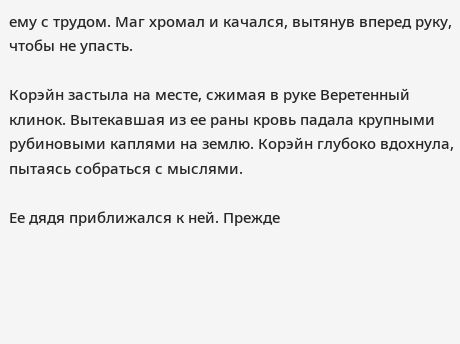ему с трудом. Маг хромал и качался, вытянув вперед руку, чтобы не упасть.

Корэйн застыла на месте, сжимая в руке Веретенный клинок. Вытекавшая из ее раны кровь падала крупными рубиновыми каплями на землю. Корэйн глубоко вдохнула, пытаясь собраться с мыслями.

Ее дядя приближался к ней. Прежде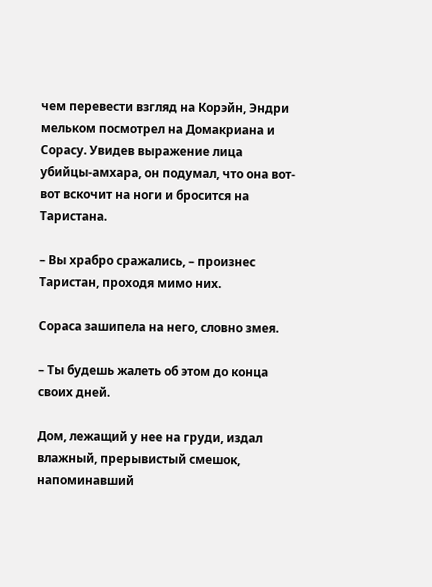чем перевести взгляд на Корэйн, Эндри мельком посмотрел на Домакриана и Сорасу. Увидев выражение лица убийцы-амхара, он подумал, что она вот-вот вскочит на ноги и бросится на Таристана.

– Вы храбро сражались, – произнес Таристан, проходя мимо них.

Сораса зашипела на него, словно змея.

– Ты будешь жалеть об этом до конца своих дней.

Дом, лежащий у нее на груди, издал влажный, прерывистый смешок, напоминавший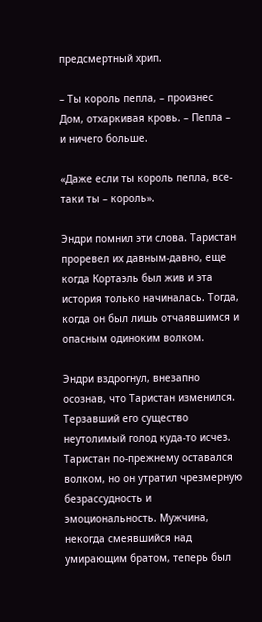предсмертный хрип.

– Ты король пепла, – произнес Дом, отхаркивая кровь. – Пепла – и ничего больше.

«Даже если ты король пепла, все-таки ты – король».

Эндри помнил эти слова. Таристан проревел их давным-давно, еще когда Кортаэль был жив и эта история только начиналась. Тогда, когда он был лишь отчаявшимся и опасным одиноким волком.

Эндри вздрогнул, внезапно осознав, что Таристан изменился. Терзавший его существо неутолимый голод куда-то исчез. Таристан по-прежнему оставался волком, но он утратил чрезмерную безрассудность и эмоциональность. Мужчина, некогда смеявшийся над умирающим братом, теперь был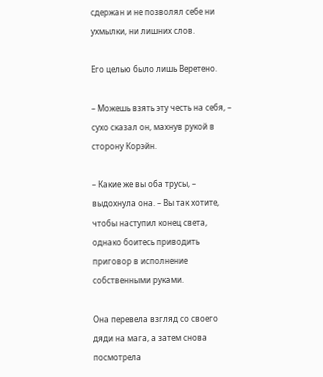сдержан и не позволял себе ни ухмылки, ни лишних слов.

Его целью было лишь Веретено.

– Можешь взять эту честь на себя, – сухо сказал он, махнув рукой в сторону Корэйн.

– Какие же вы оба трусы, – выдохнула она. – Вы так хотите, чтобы наступил конец света, однако боитесь приводить приговор в исполнение собственными руками.

Она перевела взгляд со своего дяди на мага, а затем снова посмотрела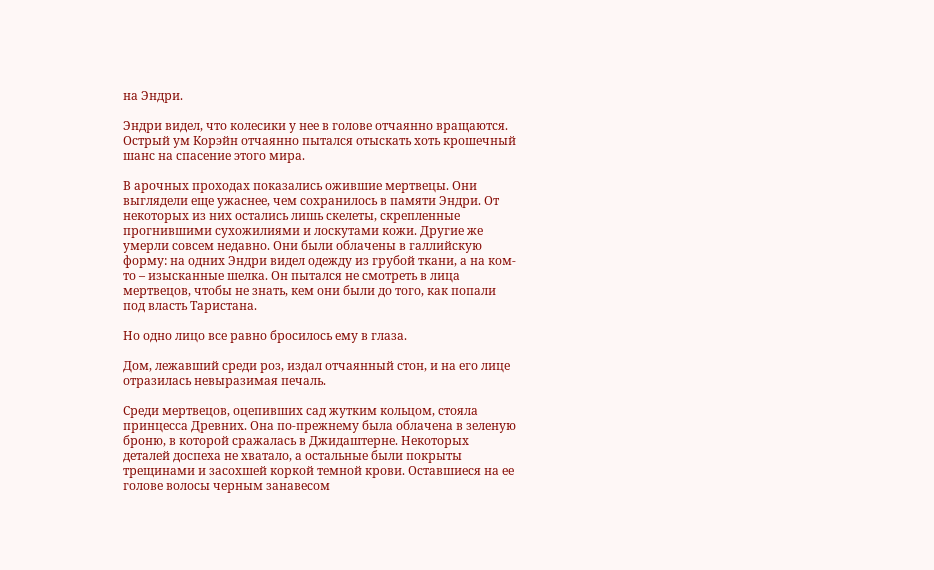на Эндри.

Эндри видел, что колесики у нее в голове отчаянно вращаются. Острый ум Корэйн отчаянно пытался отыскать хоть крошечный шанс на спасение этого мира.

В арочных проходах показались ожившие мертвецы. Они выглядели еще ужаснее, чем сохранилось в памяти Эндри. От некоторых из них остались лишь скелеты, скрепленные прогнившими сухожилиями и лоскутами кожи. Другие же умерли совсем недавно. Они были облачены в галлийскую форму: на одних Эндри видел одежду из грубой ткани, а на ком-то – изысканные шелка. Он пытался не смотреть в лица мертвецов, чтобы не знать, кем они были до того, как попали под власть Таристана.

Но одно лицо все равно бросилось ему в глаза.

Дом, лежавший среди роз, издал отчаянный стон, и на его лице отразилась невыразимая печаль.

Среди мертвецов, оцепивших сад жутким кольцом, стояла принцесса Древних. Она по-прежнему была облачена в зеленую броню, в которой сражалась в Джидаштерне. Некоторых деталей доспеха не хватало, а остальные были покрыты трещинами и засохшей коркой темной крови. Оставшиеся на ее голове волосы черным занавесом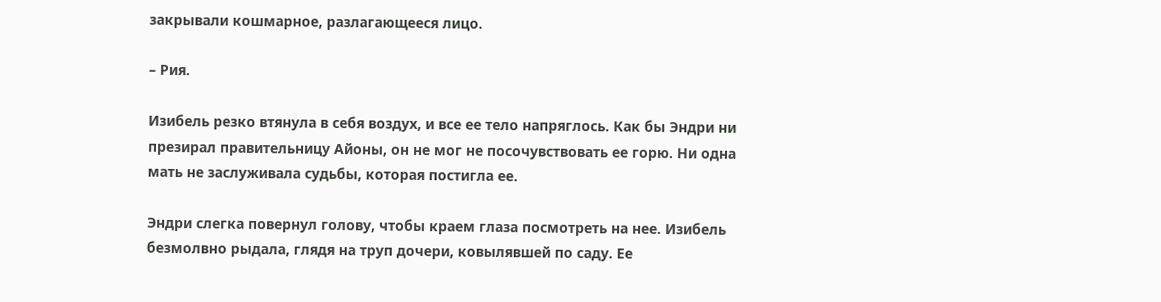закрывали кошмарное, разлагающееся лицо.

– Рия.

Изибель резко втянула в себя воздух, и все ее тело напряглось. Как бы Эндри ни презирал правительницу Айоны, он не мог не посочувствовать ее горю. Ни одна мать не заслуживала судьбы, которая постигла ее.

Эндри слегка повернул голову, чтобы краем глаза посмотреть на нее. Изибель безмолвно рыдала, глядя на труп дочери, ковылявшей по саду. Ее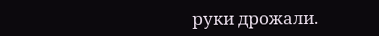руки дрожали.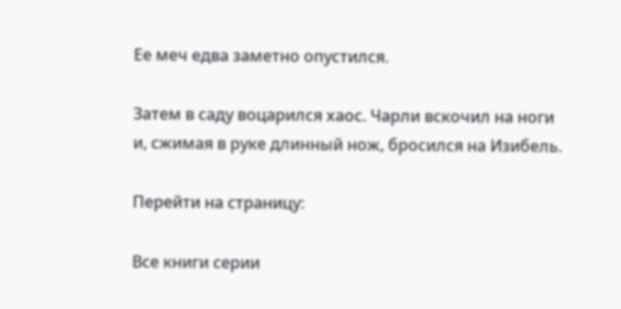Ее меч едва заметно опустился.

Затем в саду воцарился хаос. Чарли вскочил на ноги и, сжимая в руке длинный нож, бросился на Изибель.

Перейти на страницу:

Все книги серии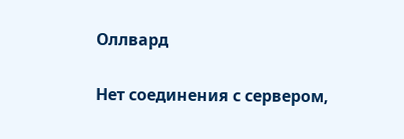Оллвард

Нет соединения с сервером,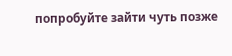попробуйте зайти чуть позже